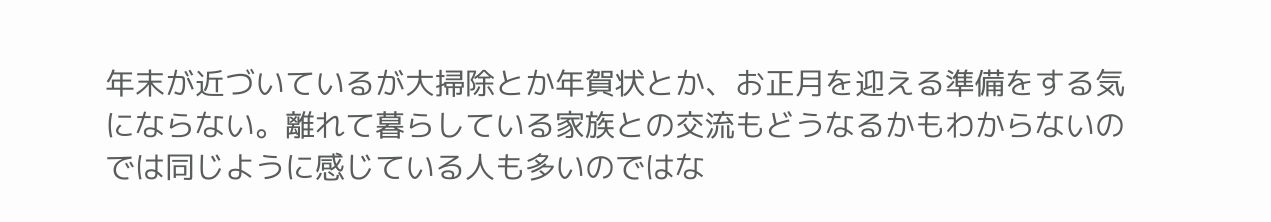年末が近づいているが大掃除とか年賀状とか、お正月を迎える準備をする気にならない。離れて暮らしている家族との交流もどうなるかもわからないのでは同じように感じている人も多いのではな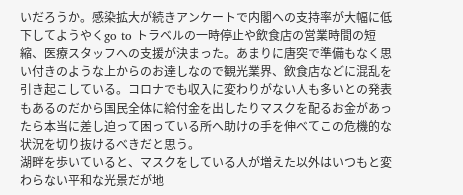いだろうか。感染拡大が続きアンケートで内閣への支持率が大幅に低下してようやくgo to トラベルの一時停止や飲食店の営業時間の短縮、医療スタッフへの支援が決まった。あまりに唐突で準備もなく思い付きのような上からのお達しなので観光業界、飲食店などに混乱を引き起こしている。コロナでも収入に変わりがない人も多いとの発表もあるのだから国民全体に給付金を出したりマスクを配るお金があったら本当に差し迫って困っている所へ助けの手を伸べてこの危機的な状況を切り抜けるべきだと思う。
湖畔を歩いていると、マスクをしている人が増えた以外はいつもと変わらない平和な光景だが地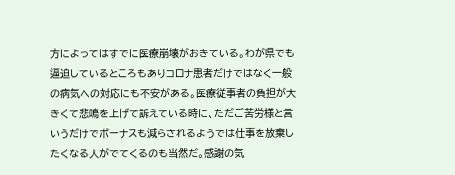方によってはすでに医療崩壊がおきている。わが県でも逼迫しているところもありコロナ患者だけではなく一般の病気への対応にも不安がある。医療従事者の負担が大きくて悲鳴を上げて訴えている時に、ただご苦労様と言いうだけでボーナスも減らされるようでは仕事を放棄したくなる人がでてくるのも当然だ。感謝の気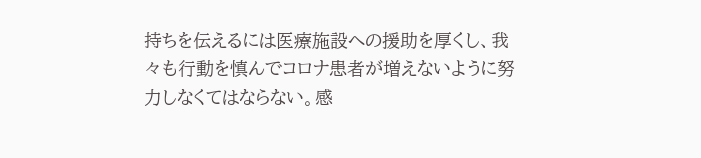持ちを伝えるには医療施設への援助を厚くし、我々も行動を慎んでコロナ患者が増えないように努力しなくてはならない。感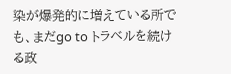染が爆発的に増えている所でも、まだgo to トラベルを続ける政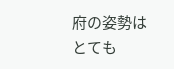府の姿勢はとても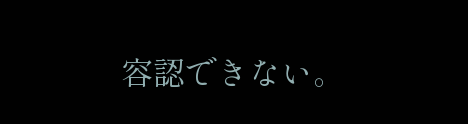容認できない。